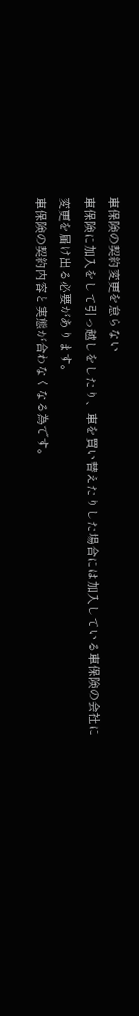車保険の契約変更を怠らない
車保険に加入をして引っ越しをしたり、車を買い替えたりした場合には加入している車保険の会社に変更を届け出る必要があります。
車保険の契約内容と実態が合わなくなる為です。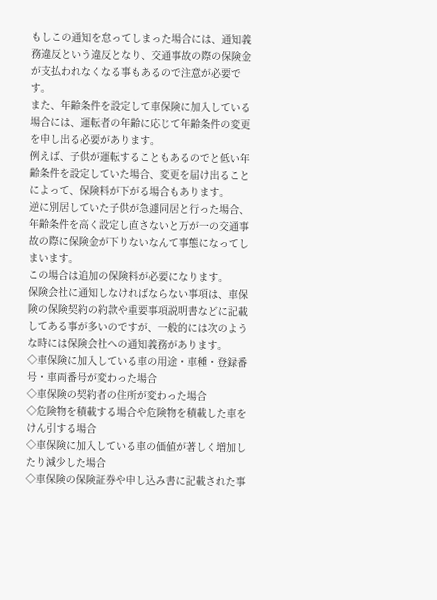もしこの通知を怠ってしまった場合には、通知義務違反という違反となり、交通事故の際の保険金が支払われなくなる事もあるので注意が必要です。
また、年齢条件を設定して車保険に加入している場合には、運転者の年齢に応じて年齢条件の変更を申し出る必要があります。
例えば、子供が運転することもあるのでと低い年齢条件を設定していた場合、変更を届け出ることによって、保険料が下がる場合もあります。
逆に別居していた子供が急遽同居と行った場合、年齢条件を高く設定し直さないと万が一の交通事故の際に保険金が下りないなんて事態になってしまいます。
この場合は追加の保険料が必要になります。
保険会社に通知しなければならない事項は、車保険の保険契約の約款や重要事項説明書などに記載してある事が多いのですが、一般的には次のような時には保険会社への通知義務があります。
◇車保険に加入している車の用途・車種・登録番号・車両番号が変わった場合
◇車保険の契約者の住所が変わった場合
◇危険物を積載する場合や危険物を積載した車をけん引する場合
◇車保険に加入している車の価値が著しく増加したり減少した場合
◇車保険の保険証券や申し込み書に記載された事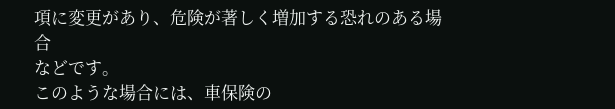項に変更があり、危険が著しく増加する恐れのある場合
などです。
このような場合には、車保険の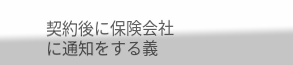契約後に保険会社に通知をする義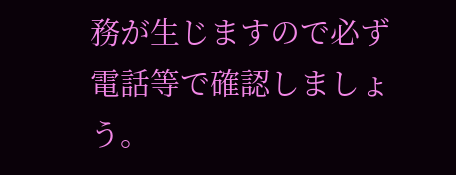務が生じますので必ず電話等で確認しましょう。